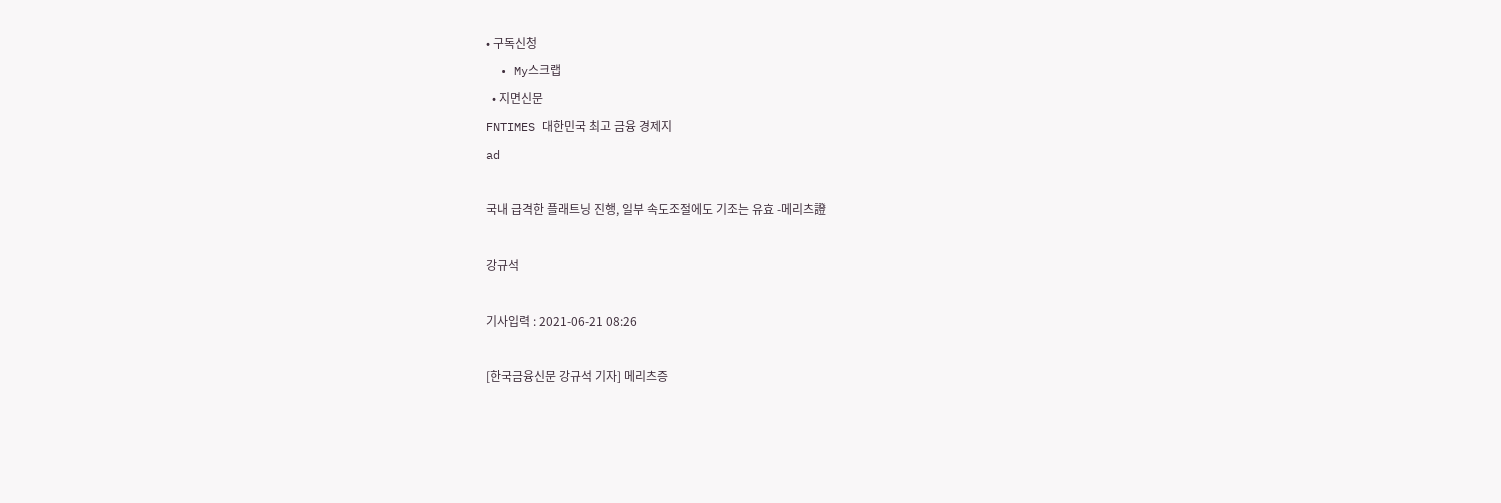• 구독신청
  • My스크랩
  • 지면신문
FNTIMES 대한민국 최고 금융 경제지
ad

국내 급격한 플래트닝 진행, 일부 속도조절에도 기조는 유효 -메리츠證

강규석

기사입력 : 2021-06-21 08:26

[한국금융신문 강규석 기자] 메리츠증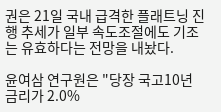권은 21일 국내 급격한 플래트닝 진행 추세가 일부 속도조절에도 기조는 유효하다는 전망을 내놨다.

윤여삼 연구원은 "당장 국고10년 금리가 2.0%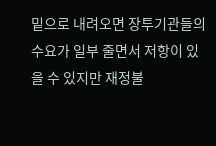밑으로 내려오면 장투기관들의 수요가 일부 줄면서 저항이 있을 수 있지만 재정불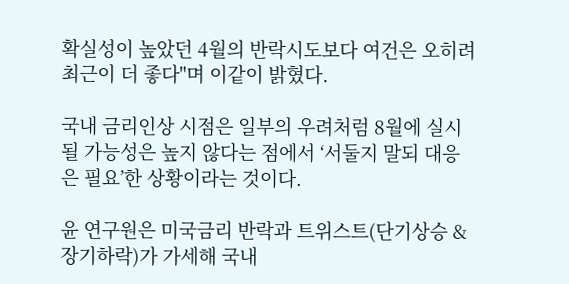확실성이 높았던 4월의 반락시도보다 여건은 오히려 최근이 더 좋다"며 이같이 밝혔다.

국내 금리인상 시점은 일부의 우려처럼 8월에 실시될 가능성은 높지 않다는 점에서 ‘서둘지 말되 대응은 필요’한 상황이라는 것이다.

윤 연구원은 미국금리 반락과 트위스트(단기상승 & 장기하락)가 가세해 국내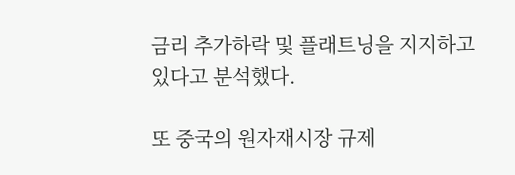금리 추가하락 및 플래트닝을 지지하고 있다고 분석했다.

또 중국의 원자재시장 규제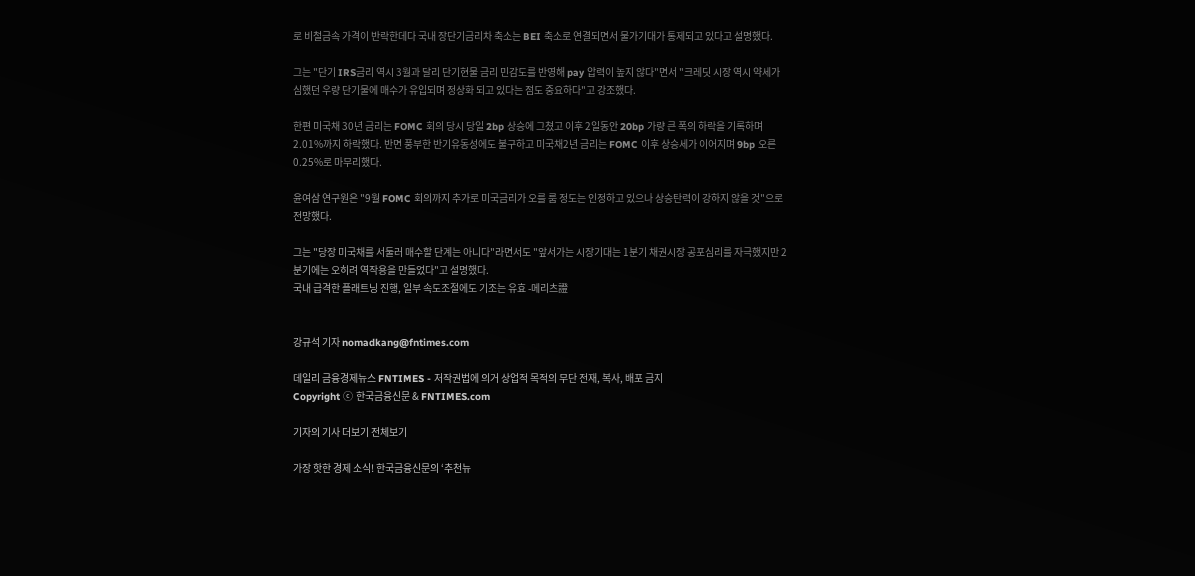로 비철금속 가격이 반락한데다 국내 장단기금리차 축소는 BEI 축소로 연결되면서 물가기대가 통제되고 있다고 설명했다.

그는 "단기 IRS금리 역시 3월과 달리 단기현물 금리 민감도를 반영해 pay 압력이 높지 않다"면서 "크레딧 시장 역시 약세가 심했던 우량 단기물에 매수가 유입되며 정상화 되고 있다는 점도 중요하다"고 강조했다.

한편 미국채 30년 금리는 FOMC 회의 당시 당일 2bp 상승에 그쳤고 이후 2일동안 20bp 가량 큰 폭의 하락을 기록하며 2.01%까지 하락했다. 반면 풍부한 반기유동성에도 불구하고 미국채2년 금리는 FOMC 이후 상승세가 이어지며 9bp 오른 0.25%로 마무리했다.

윤여삼 연구원은 "9월 FOMC 회의까지 추가로 미국금리가 오를 룸 정도는 인정하고 있으나 상승탄력이 강하지 않을 것"으로 전망했다.

그는 "당장 미국채를 서둘러 매수할 단계는 아니다"라면서도 "앞서가는 시장기대는 1분기 채권시장 공포심리를 자극했지만 2분기에는 오히려 역작용을 만들었다"고 설명했다.
국내 급격한 플래트닝 진행, 일부 속도조절에도 기조는 유효 -메리츠證


강규석 기자 nomadkang@fntimes.com

데일리 금융경제뉴스 FNTIMES - 저작권법에 의거 상업적 목적의 무단 전재, 복사, 배포 금지
Copyright ⓒ 한국금융신문 & FNTIMES.com

기자의 기사 더보기 전체보기

가장 핫한 경제 소식! 한국금융신문의 ‘추천뉴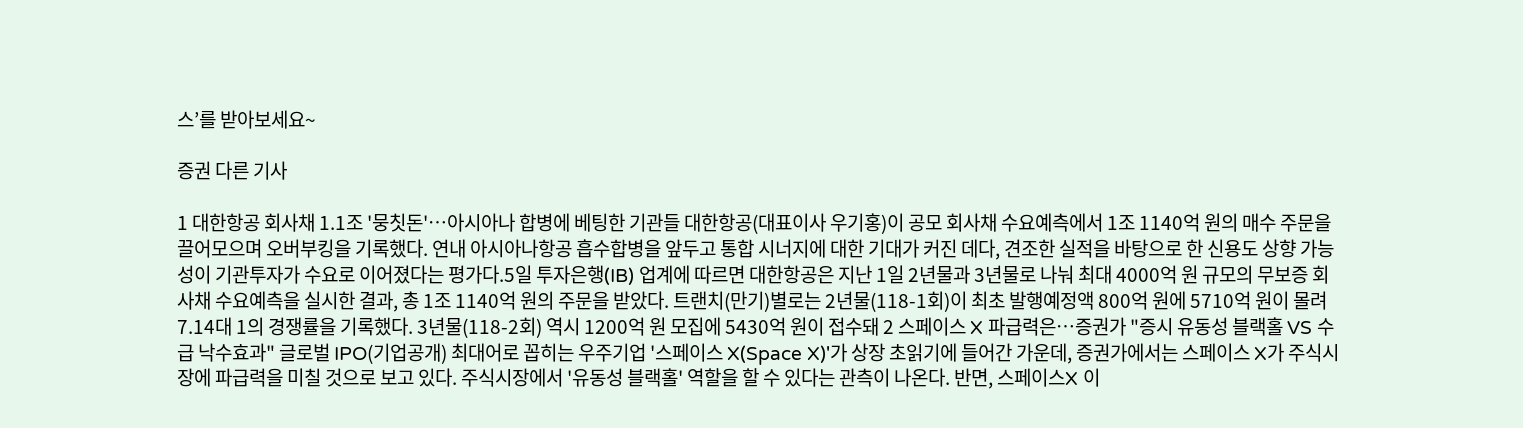스’를 받아보세요~

증권 다른 기사

1 대한항공 회사채 1.1조 '뭉칫돈'…아시아나 합병에 베팅한 기관들 대한항공(대표이사 우기홍)이 공모 회사채 수요예측에서 1조 1140억 원의 매수 주문을 끌어모으며 오버부킹을 기록했다. 연내 아시아나항공 흡수합병을 앞두고 통합 시너지에 대한 기대가 커진 데다, 견조한 실적을 바탕으로 한 신용도 상향 가능성이 기관투자가 수요로 이어졌다는 평가다.5일 투자은행(IB) 업계에 따르면 대한항공은 지난 1일 2년물과 3년물로 나눠 최대 4000억 원 규모의 무보증 회사채 수요예측을 실시한 결과, 총 1조 1140억 원의 주문을 받았다. 트랜치(만기)별로는 2년물(118-1회)이 최초 발행예정액 800억 원에 5710억 원이 몰려 7.14대 1의 경쟁률을 기록했다. 3년물(118-2회) 역시 1200억 원 모집에 5430억 원이 접수돼 2 스페이스 X 파급력은…증권가 "증시 유동성 블랙홀 VS 수급 낙수효과" 글로벌 IPO(기업공개) 최대어로 꼽히는 우주기업 '스페이스 X(Space X)'가 상장 초읽기에 들어간 가운데, 증권가에서는 스페이스 X가 주식시장에 파급력을 미칠 것으로 보고 있다. 주식시장에서 '유동성 블랙홀' 역할을 할 수 있다는 관측이 나온다. 반면, 스페이스X 이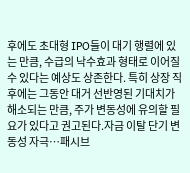후에도 초대형 IPO들이 대기 행렬에 있는 만큼, 수급의 낙수효과 형태로 이어질 수 있다는 예상도 상존한다. 특히 상장 직후에는 그동안 대거 선반영된 기대치가 해소되는 만큼, 주가 변동성에 유의할 필요가 있다고 권고된다.자금 이탈 단기 변동성 자극…패시브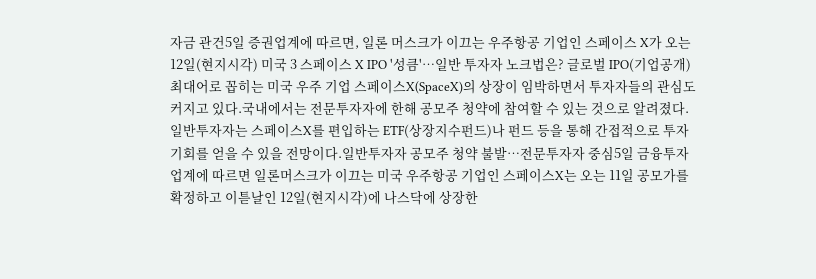자금 관건5일 증권업계에 따르면, 일론 머스크가 이끄는 우주항공 기업인 스페이스 X가 오는 12일(현지시각) 미국 3 스페이스 X IPO '성큼'…일반 투자자 노크법은? 글로벌 IPO(기업공개) 최대어로 꼽히는 미국 우주 기업 스페이스X(SpaceX)의 상장이 임박하면서 투자자들의 관심도 커지고 있다.국내에서는 전문투자자에 한해 공모주 청약에 참여할 수 있는 것으로 알려졌다.일반투자자는 스페이스X를 편입하는 ETF(상장지수펀드)나 펀드 등을 통해 간접적으로 투자 기회를 얻을 수 있을 전망이다.일반투자자 공모주 청약 불발…전문투자자 중심5일 금융투자업계에 따르면 일론머스크가 이끄는 미국 우주항공 기업인 스페이스X는 오는 11일 공모가를 확정하고 이튿날인 12일(현지시각)에 나스닥에 상장한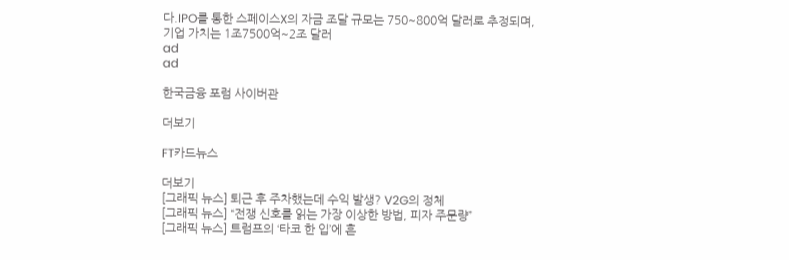다.IPO를 통한 스페이스X의 자금 조달 규모는 750~800억 달러로 추정되며, 기업 가치는 1조7500억~2조 달러
ad
ad

한국금융 포럼 사이버관

더보기

FT카드뉴스

더보기
[그래픽 뉴스] 퇴근 후 주차했는데 수익 발생? V2G의 정체
[그래픽 뉴스] “전쟁 신호를 읽는 가장 이상한 방법, 피자 주문량”
[그래픽 뉴스] 트럼프의 ‘타코 한 입’에 흔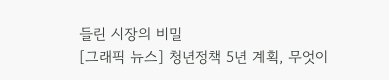들린 시장의 비밀
[그래픽 뉴스] 청년정책 5년 계획, 무엇이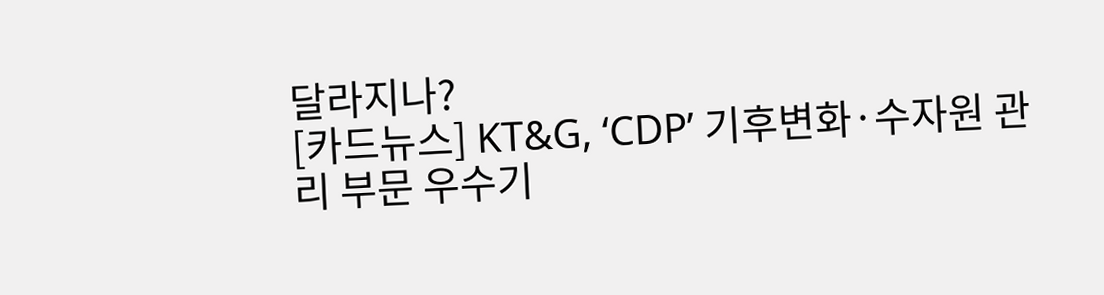달라지나?
[카드뉴스] KT&G, ‘CDP’ 기후변화·수자원 관리 부문 우수기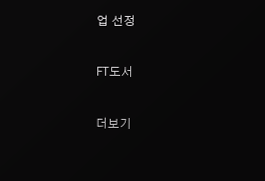업 선정

FT도서

더보기